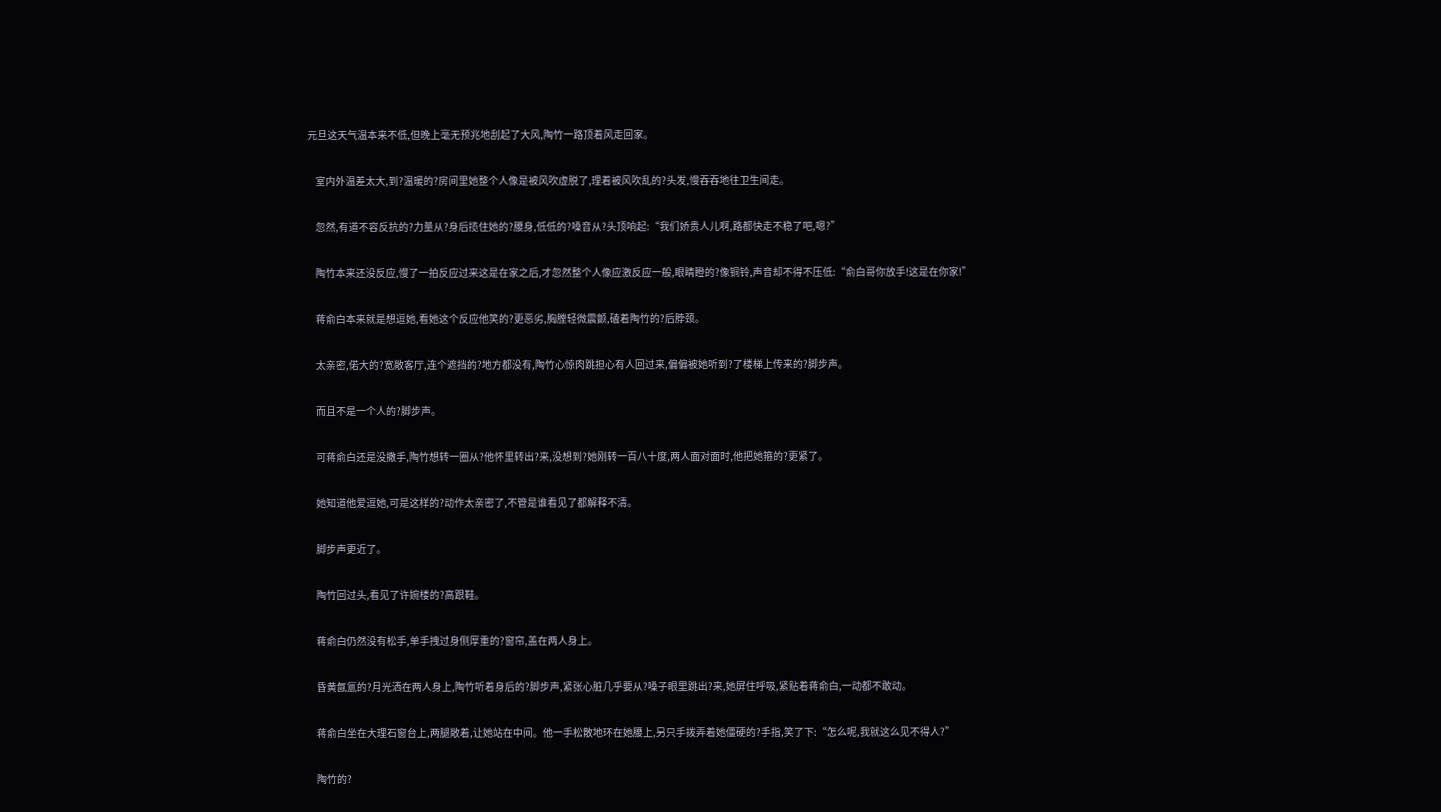元旦这天气温本来不低,但晚上毫无预兆地刮起了大风,陶竹一路顶着风走回家。

    室内外温差太大,到?温暖的?房间里她整个人像是被风吹虚脱了,理着被风吹乱的?头发,慢吞吞地往卫生间走。

    忽然,有道不容反抗的?力量从?身后揽住她的?腰身,低低的?嗓音从?头顶响起:“我们娇贵人儿啊,路都快走不稳了吧,嗯?”

    陶竹本来还没反应,慢了一拍反应过来这是在家之后,才忽然整个人像应激反应一般,眼睛瞪的?像铜铃,声音却不得不压低:“俞白哥你放手!这是在你家!”

    蒋俞白本来就是想逗她,看她这个反应他笑的?更恶劣,胸膛轻微震颤,磕着陶竹的?后脖颈。

    太亲密,偌大的?宽敞客厅,连个遮挡的?地方都没有,陶竹心惊肉跳担心有人回过来,偏偏被她听到?了楼梯上传来的?脚步声。

    而且不是一个人的?脚步声。

    可蒋俞白还是没撒手,陶竹想转一圈从?他怀里转出?来,没想到?她刚转一百八十度,两人面对面时,他把她箍的?更紧了。

    她知道他爱逗她,可是这样的?动作太亲密了,不管是谁看见了都解释不清。

    脚步声更近了。

    陶竹回过头,看见了许婉楼的?高跟鞋。

    蒋俞白仍然没有松手,单手拽过身侧厚重的?窗帘,盖在两人身上。

    昏黄氤氲的?月光洒在两人身上,陶竹听着身后的?脚步声,紧张心脏几乎要从?嗓子眼里跳出?来,她屏住呼吸,紧贴着蒋俞白,一动都不敢动。

    蒋俞白坐在大理石窗台上,两腿敞着,让她站在中间。他一手松散地环在她腰上,另只手拨弄着她僵硬的?手指,笑了下:“怎么呢,我就这么见不得人?”

    陶竹的?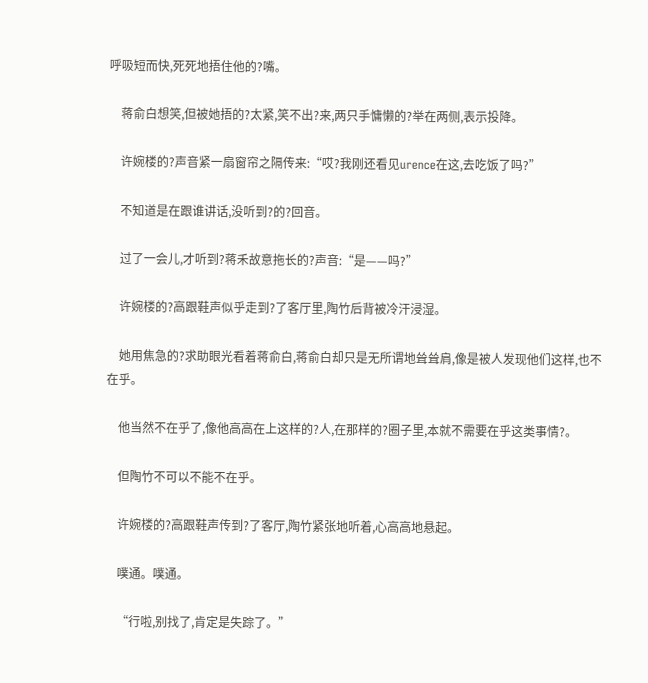呼吸短而快,死死地捂住他的?嘴。

    蒋俞白想笑,但被她捂的?太紧,笑不出?来,两只手慵懒的?举在两侧,表示投降。

    许婉楼的?声音紧一扇窗帘之隔传来:“哎?我刚还看见urence在这,去吃饭了吗?”

    不知道是在跟谁讲话,没听到?的?回音。

    过了一会儿,才听到?蒋禾故意拖长的?声音:“是——吗?”

    许婉楼的?高跟鞋声似乎走到?了客厅里,陶竹后背被冷汗浸湿。

    她用焦急的?求助眼光看着蒋俞白,蒋俞白却只是无所谓地耸耸肩,像是被人发现他们这样,也不在乎。

    他当然不在乎了,像他高高在上这样的?人,在那样的?圈子里,本就不需要在乎这类事情?。

    但陶竹不可以不能不在乎。

    许婉楼的?高跟鞋声传到?了客厅,陶竹紧张地听着,心高高地悬起。

    噗通。噗通。

    “行啦,别找了,肯定是失踪了。”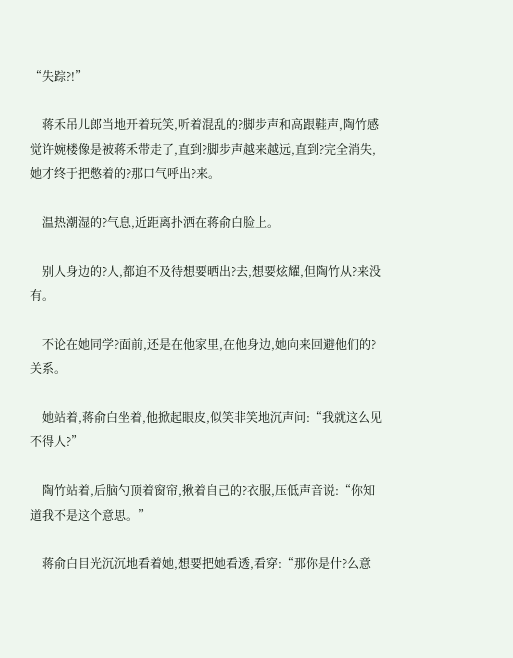“失踪?!”

    蒋禾吊儿郎当地开着玩笑,听着混乱的?脚步声和高跟鞋声,陶竹感觉许婉楼像是被蒋禾带走了,直到?脚步声越来越远,直到?完全消失,她才终于把憋着的?那口气呼出?来。

    温热潮湿的?气息,近距离扑洒在蒋俞白脸上。

    别人身边的?人,都迫不及待想要晒出?去,想要炫耀,但陶竹从?来没有。

    不论在她同学?面前,还是在他家里,在他身边,她向来回避他们的?关系。

    她站着,蒋俞白坐着,他掀起眼皮,似笑非笑地沉声问:“我就这么见不得人?”

    陶竹站着,后脑勺顶着窗帘,揪着自己的?衣服,压低声音说:“你知道我不是这个意思。”

    蒋俞白目光沉沉地看着她,想要把她看透,看穿:“那你是什?么意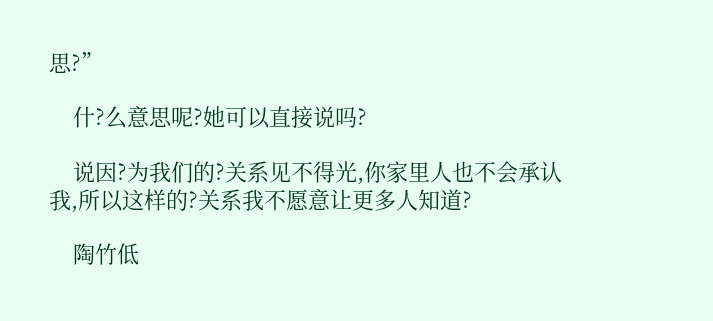思?”

    什?么意思呢?她可以直接说吗?

    说因?为我们的?关系见不得光,你家里人也不会承认我,所以这样的?关系我不愿意让更多人知道?

    陶竹低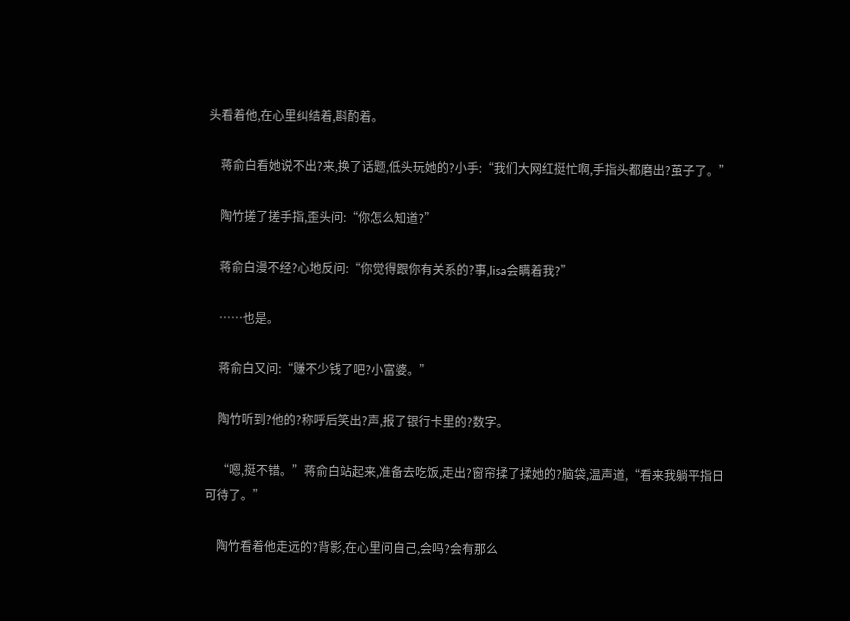头看着他,在心里纠结着,斟酌着。

    蒋俞白看她说不出?来,换了话题,低头玩她的?小手:“我们大网红挺忙啊,手指头都磨出?茧子了。”

    陶竹搓了搓手指,歪头问:“你怎么知道?”

    蒋俞白漫不经?心地反问:“你觉得跟你有关系的?事,lisa会瞒着我?”

    ……也是。

    蒋俞白又问:“赚不少钱了吧?小富婆。”

    陶竹听到?他的?称呼后笑出?声,报了银行卡里的?数字。

    “嗯,挺不错。”蒋俞白站起来,准备去吃饭,走出?窗帘揉了揉她的?脑袋,温声道,“看来我躺平指日可待了。”

    陶竹看着他走远的?背影,在心里问自己,会吗?会有那么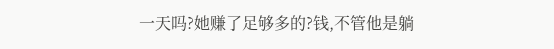一天吗?她赚了足够多的?钱,不管他是躺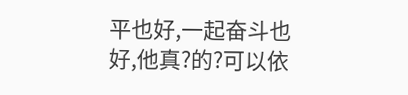平也好,一起奋斗也好,他真?的?可以依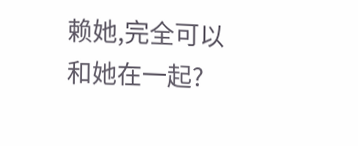赖她,完全可以和她在一起?